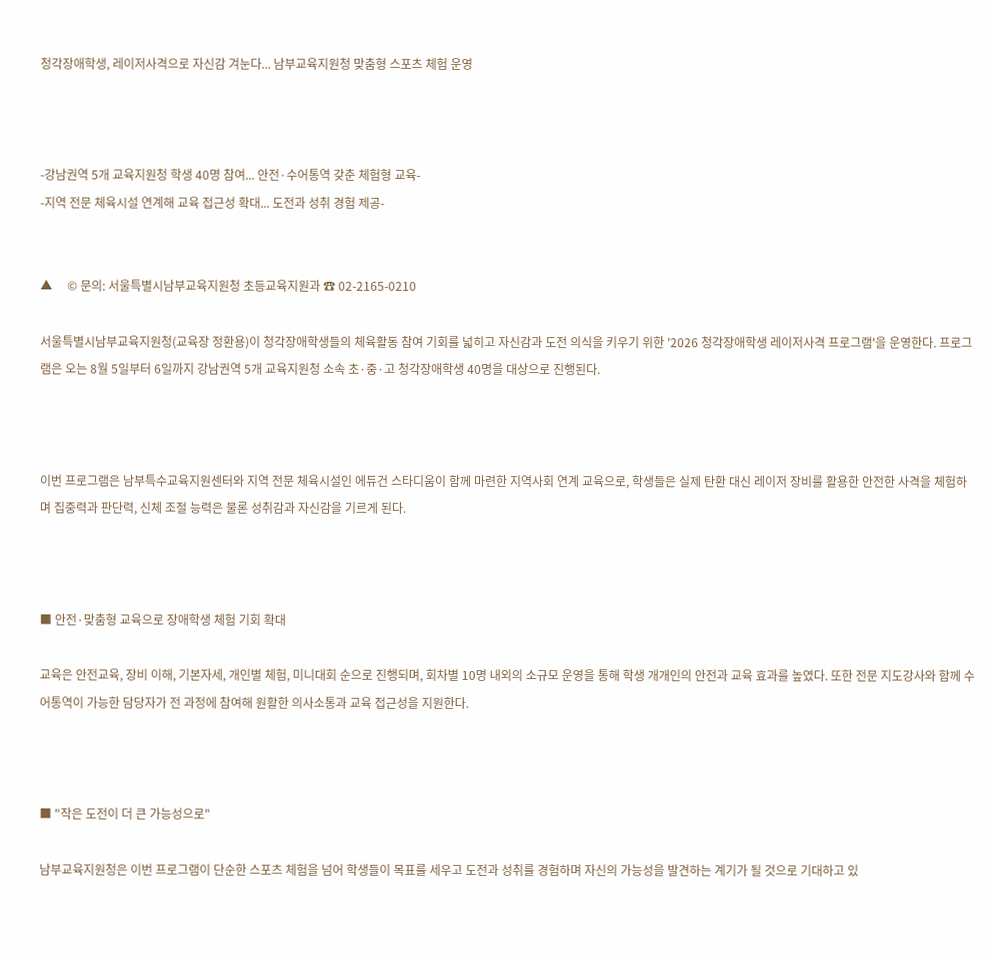청각장애학생, 레이저사격으로 자신감 겨눈다... 남부교육지원청 맞춤형 스포츠 체험 운영



-강남권역 5개 교육지원청 학생 40명 참여... 안전·수어통역 갖춘 체험형 교육-
-지역 전문 체육시설 연계해 교육 접근성 확대... 도전과 성취 경험 제공-


▲     © 문의: 서울특별시남부교육지원청 초등교육지원과 ☎ 02-2165-0210

서울특별시남부교육지원청(교육장 정환용)이 청각장애학생들의 체육활동 참여 기회를 넓히고 자신감과 도전 의식을 키우기 위한 '2026 청각장애학생 레이저사격 프로그램'을 운영한다. 프로그램은 오는 8월 5일부터 6일까지 강남권역 5개 교육지원청 소속 초·중·고 청각장애학생 40명을 대상으로 진행된다.



이번 프로그램은 남부특수교육지원센터와 지역 전문 체육시설인 에듀건 스타디움이 함께 마련한 지역사회 연계 교육으로, 학생들은 실제 탄환 대신 레이저 장비를 활용한 안전한 사격을 체험하며 집중력과 판단력, 신체 조절 능력은 물론 성취감과 자신감을 기르게 된다.



■ 안전·맞춤형 교육으로 장애학생 체험 기회 확대

교육은 안전교육, 장비 이해, 기본자세, 개인별 체험, 미니대회 순으로 진행되며, 회차별 10명 내외의 소규모 운영을 통해 학생 개개인의 안전과 교육 효과를 높였다. 또한 전문 지도강사와 함께 수어통역이 가능한 담당자가 전 과정에 참여해 원활한 의사소통과 교육 접근성을 지원한다.



■ "작은 도전이 더 큰 가능성으로"

남부교육지원청은 이번 프로그램이 단순한 스포츠 체험을 넘어 학생들이 목표를 세우고 도전과 성취를 경험하며 자신의 가능성을 발견하는 계기가 될 것으로 기대하고 있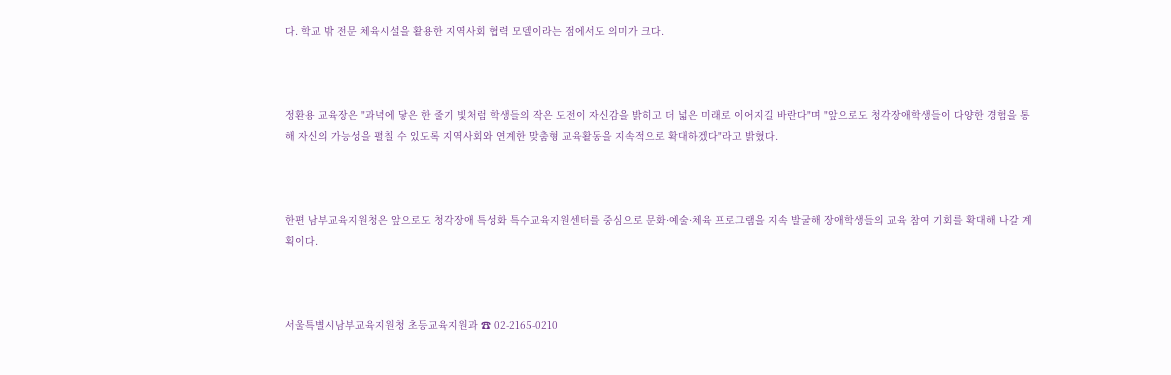다. 학교 밖 전문 체육시설을 활용한 지역사회 협력 모델이라는 점에서도 의미가 크다.



정환용 교육장은 "과녁에 닿은 한 줄기 빛처럼 학생들의 작은 도전이 자신감을 밝히고 더 넓은 미래로 이어지길 바란다"며 "앞으로도 청각장애학생들이 다양한 경험을 통해 자신의 가능성을 펼칠 수 있도록 지역사회와 연계한 맞춤형 교육활동을 지속적으로 확대하겠다"라고 밝혔다.



한편 남부교육지원청은 앞으로도 청각장애 특성화 특수교육지원센터를 중심으로 문화·예술·체육 프로그램을 지속 발굴해 장애학생들의 교육 참여 기회를 확대해 나갈 계획이다.



서울특별시남부교육지원청 초등교육지원과 ☎ 02-2165-0210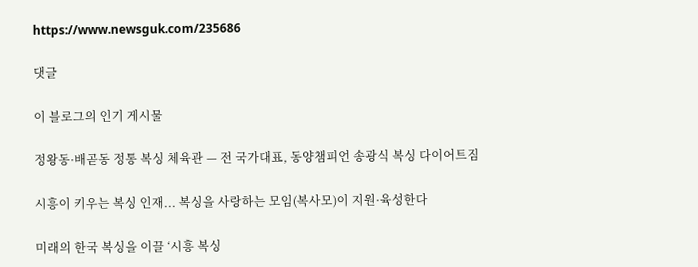https://www.newsguk.com/235686

댓글

이 블로그의 인기 게시물

정왕동·배곧동 정통 복싱 체육관 — 전 국가대표, 동양챔피언 송광식 복싱 다이어트짐

시흥이 키우는 복싱 인재... 복싱을 사랑하는 모임(복사모)이 지원·육성한다

미래의 한국 복싱을 이끌 ‘시흥 복싱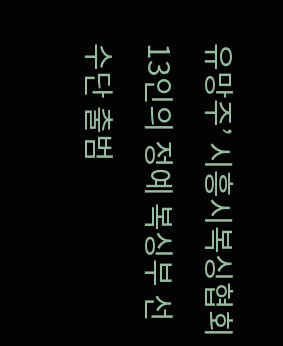유망주’ 시흥시복싱협회 13인의 정예 복싱부 선수단 출범